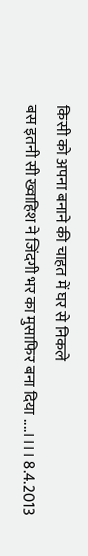किसी को अपना बनाने की चाहत में घर से निकले
बस इतनी सी ख्वाहिश ने जिंदगी भर का मुसाफिर बना दिया ....।।।। 8.4.2013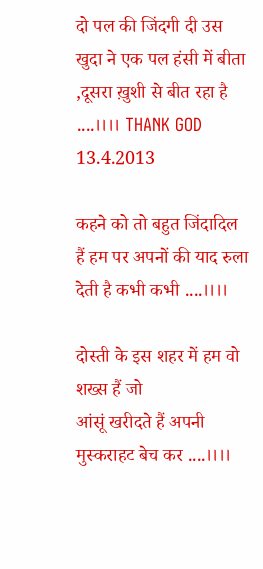दो पल की जिंदगी दी उस खुदा ने एक पल हंसी में बीता ,दूसरा ख़ुशी से बीत रहा है ....।।।। THANK GOD 13.4.2013

कहने को तो बहुत जिंदादिल हैं हम पर अपनों की याद रुला देती है कभी कभी ....।।।।

दोस्ती के इस शहर में हम वो शख्स हैं जो
आंसूं खरीदते हैं अपनी मुस्कराहट बेच कर ....।।।।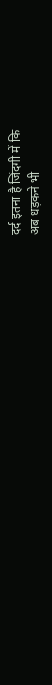दर्द इतना है जिंदगी में कि
अब धड़कने भी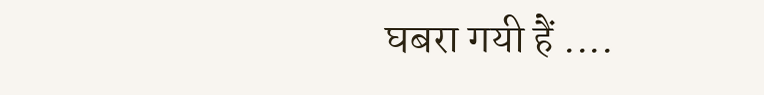घबरा गयी हैं ....